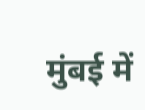मुंबई में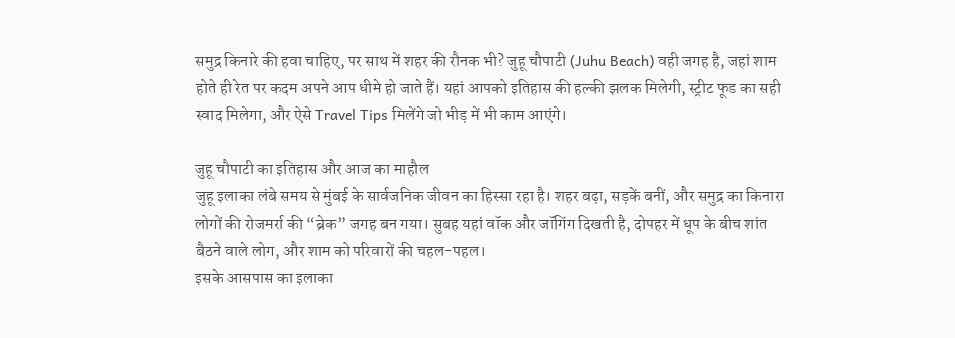समुद्र किनारे की हवा चाहिए, पर साथ में शहर की रौनक भी? जुहू चौपाटी (Juhu Beach) वही जगह है, जहां शाम होते ही रेत पर कदम अपने आप धीमे हो जाते हैं। यहां आपको इतिहास की हल्की झलक मिलेगी, स्ट्रीट फूड का सही स्वाद मिलेगा, और ऐसे Travel Tips मिलेंगे जो भीड़ में भी काम आएंगे।

जुहू चौपाटी का इतिहास और आज का माहौल
जुहू इलाका लंबे समय से मुंबई के सार्वजनिक जीवन का हिस्सा रहा है। शहर बढ़ा, सड़कें बनीं, और समुद्र का किनारा लोगों की रोजमर्रा की “ब्रेक” जगह बन गया। सुबह यहां वॉक और जॉगिंग दिखती है, दोपहर में धूप के बीच शांत बैठने वाले लोग, और शाम को परिवारों की चहल-पहल।
इसके आसपास का इलाका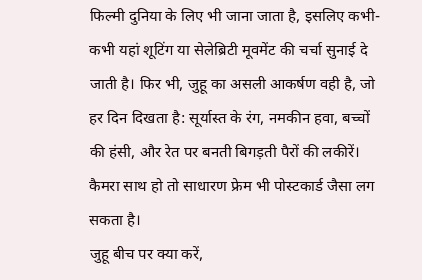फिल्मी दुनिया के लिए भी जाना जाता है, इसलिए कभी-कभी यहां शूटिंग या सेलेब्रिटी मूवमेंट की चर्चा सुनाई दे जाती है। फिर भी, जुहू का असली आकर्षण वही है, जो हर दिन दिखता है: सूर्यास्त के रंग, नमकीन हवा, बच्चों की हंसी, और रेत पर बनती बिगड़ती पैरों की लकीरें। कैमरा साथ हो तो साधारण फ्रेम भी पोस्टकार्ड जैसा लग सकता है।
जुहू बीच पर क्या करें,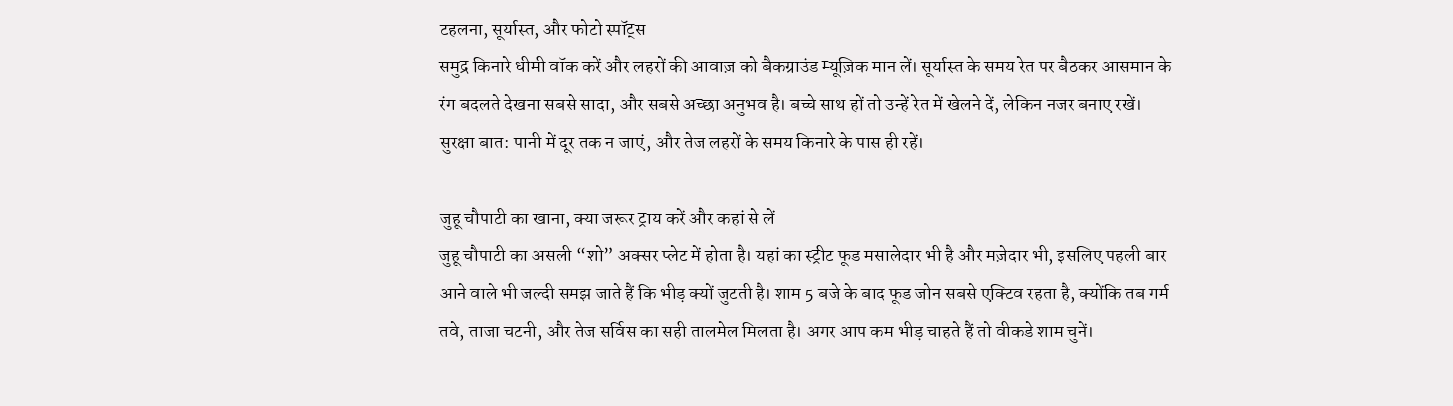टहलना, सूर्यास्त, और फोटो स्पॉट्स
समुद्र किनारे धीमी वॉक करें और लहरों की आवाज़ को बैकग्राउंड म्यूज़िक मान लें। सूर्यास्त के समय रेत पर बैठकर आसमान के रंग बदलते देखना सबसे सादा, और सबसे अच्छा अनुभव है। बच्चे साथ हों तो उन्हें रेत में खेलने दें, लेकिन नजर बनाए रखें।
सुरक्षा बात: पानी में दूर तक न जाएं, और तेज लहरों के समय किनारे के पास ही रहें।

जुहू चौपाटी का खाना, क्या जरूर ट्राय करें और कहां से लें
जुहू चौपाटी का असली “शो” अक्सर प्लेट में होता है। यहां का स्ट्रीट फूड मसालेदार भी है और मज़ेदार भी, इसलिए पहली बार आने वाले भी जल्दी समझ जाते हैं कि भीड़ क्यों जुटती है। शाम 5 बजे के बाद फूड जोन सबसे एक्टिव रहता है, क्योंकि तब गर्म तवे, ताजा चटनी, और तेज सर्विस का सही तालमेल मिलता है। अगर आप कम भीड़ चाहते हैं तो वीकडे शाम चुनें।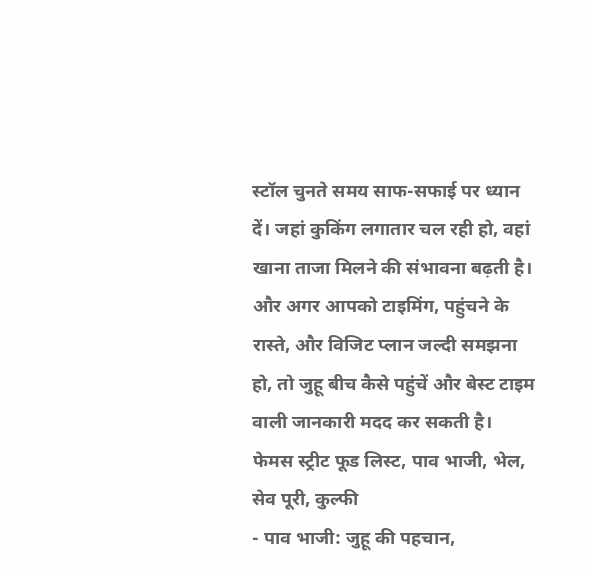स्टॉल चुनते समय साफ-सफाई पर ध्यान दें। जहां कुकिंग लगातार चल रही हो, वहां खाना ताजा मिलने की संभावना बढ़ती है। और अगर आपको टाइमिंग, पहुंचने के रास्ते, और विजिट प्लान जल्दी समझना हो, तो जुहू बीच कैसे पहुंचें और बेस्ट टाइम वाली जानकारी मदद कर सकती है।
फेमस स्ट्रीट फूड लिस्ट, पाव भाजी, भेल, सेव पूरी, कुल्फी
- पाव भाजी: जुहू की पहचान,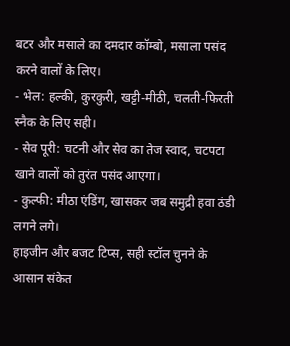बटर और मसाले का दमदार कॉम्बो, मसाला पसंद करने वालों के लिए।
- भेल: हल्की, कुरकुरी, खट्टी-मीठी, चलती-फिरती स्नैक के लिए सही।
- सेव पूरी: चटनी और सेव का तेज स्वाद, चटपटा खाने वालों को तुरंत पसंद आएगा।
- कुल्फी: मीठा एंडिंग, खासकर जब समुद्री हवा ठंडी लगने लगे।
हाइजीन और बजट टिप्स, सही स्टॉल चुनने के आसान संकेत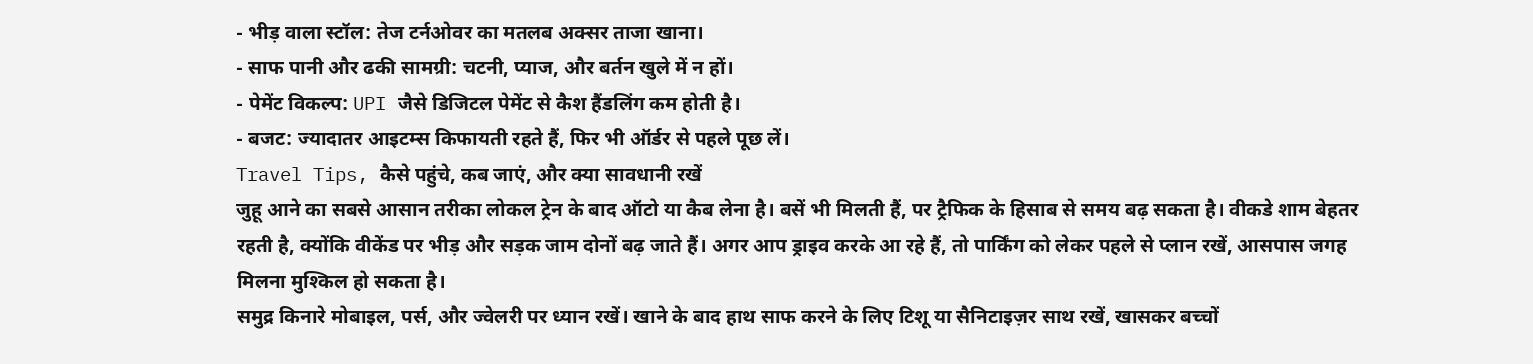- भीड़ वाला स्टॉल: तेज टर्नओवर का मतलब अक्सर ताजा खाना।
- साफ पानी और ढकी सामग्री: चटनी, प्याज, और बर्तन खुले में न हों।
- पेमेंट विकल्प: UPI जैसे डिजिटल पेमेंट से कैश हैंडलिंग कम होती है।
- बजट: ज्यादातर आइटम्स किफायती रहते हैं, फिर भी ऑर्डर से पहले पूछ लें।
Travel Tips, कैसे पहुंचे, कब जाएं, और क्या सावधानी रखें
जुहू आने का सबसे आसान तरीका लोकल ट्रेन के बाद ऑटो या कैब लेना है। बसें भी मिलती हैं, पर ट्रैफिक के हिसाब से समय बढ़ सकता है। वीकडे शाम बेहतर रहती है, क्योंकि वीकेंड पर भीड़ और सड़क जाम दोनों बढ़ जाते हैं। अगर आप ड्राइव करके आ रहे हैं, तो पार्किंग को लेकर पहले से प्लान रखें, आसपास जगह मिलना मुश्किल हो सकता है।
समुद्र किनारे मोबाइल, पर्स, और ज्वेलरी पर ध्यान रखें। खाने के बाद हाथ साफ करने के लिए टिशू या सैनिटाइज़र साथ रखें, खासकर बच्चों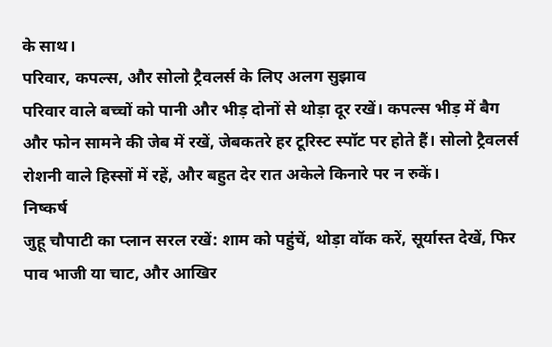के साथ।
परिवार, कपल्स, और सोलो ट्रैवलर्स के लिए अलग सुझाव
परिवार वाले बच्चों को पानी और भीड़ दोनों से थोड़ा दूर रखें। कपल्स भीड़ में बैग और फोन सामने की जेब में रखें, जेबकतरे हर टूरिस्ट स्पॉट पर होते हैं। सोलो ट्रैवलर्स रोशनी वाले हिस्सों में रहें, और बहुत देर रात अकेले किनारे पर न रुकें।
निष्कर्ष
जुहू चौपाटी का प्लान सरल रखें: शाम को पहुंचें, थोड़ा वॉक करें, सूर्यास्त देखें, फिर पाव भाजी या चाट, और आखिर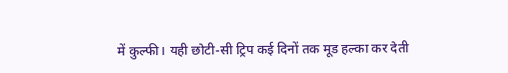में कुल्फी। यही छोटी-सी ट्रिप कई दिनों तक मूड हल्का कर देती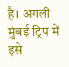है। अगली मुंबई ट्रिप में इसे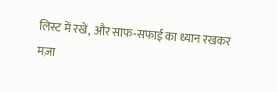लिस्ट में रखें, और साफ-सफाई का ध्यान रखकर मज़ा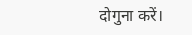दोगुना करें।